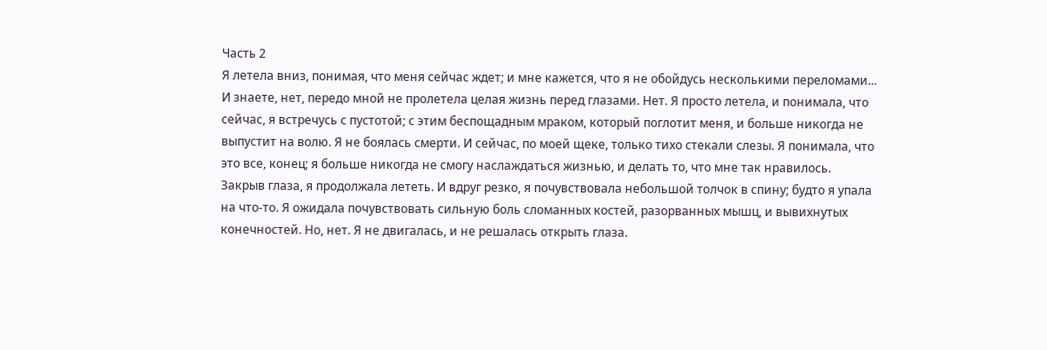Часть 2
Я летела вниз, понимая, что меня сейчас ждет; и мне кажется, что я не обойдусь несколькими переломами... И знаете, нет, передо мной не пролетела целая жизнь перед глазами. Нет. Я просто летела, и понимала, что сейчас, я встречусь с пустотой; с этим беспощадным мраком, который поглотит меня, и больше никогда не выпустит на волю. Я не боялась смерти. И сейчас, по моей щеке, только тихо стекали слезы. Я понимала, что это все, конец; я больше никогда не смогу наслаждаться жизнью, и делать то, что мне так нравилось.
Закрыв глаза, я продолжала лететь. И вдруг резко, я почувствовала небольшой толчок в спину; будто я упала на что-то. Я ожидала почувствовать сильную боль сломанных костей, разорванных мышц, и вывихнутых конечностей. Но, нет. Я не двигалась, и не решалась открыть глаза.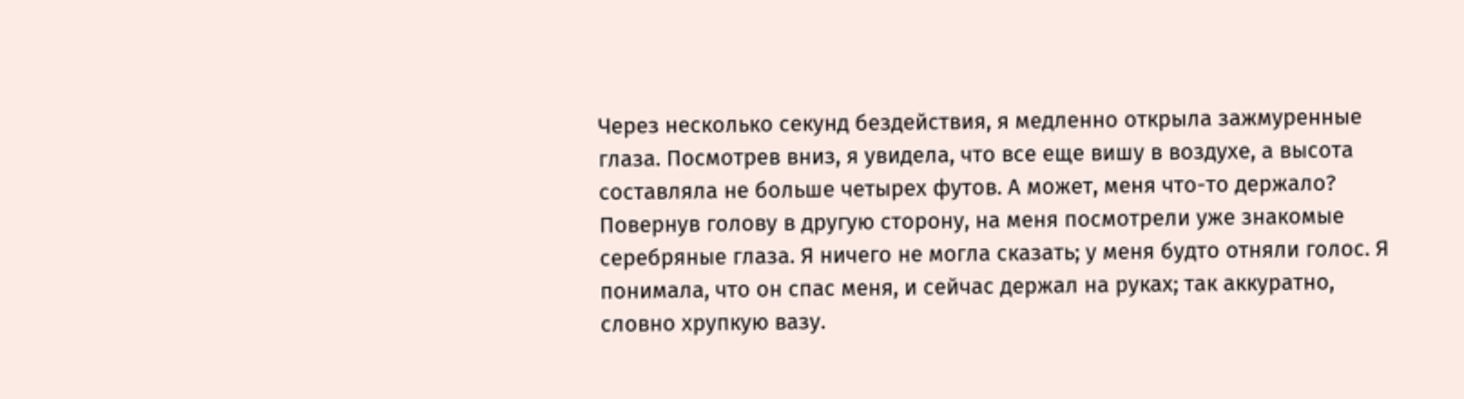Через несколько секунд бездействия, я медленно открыла зажмуренные глаза. Посмотрев вниз, я увидела, что все еще вишу в воздухе, а высота составляла не больше четырех футов. А может, меня что-то держало? Повернув голову в другую сторону, на меня посмотрели уже знакомые серебряные глаза. Я ничего не могла сказать; у меня будто отняли голос. Я понимала, что он спас меня, и сейчас держал на руках; так аккуратно, словно хрупкую вазу.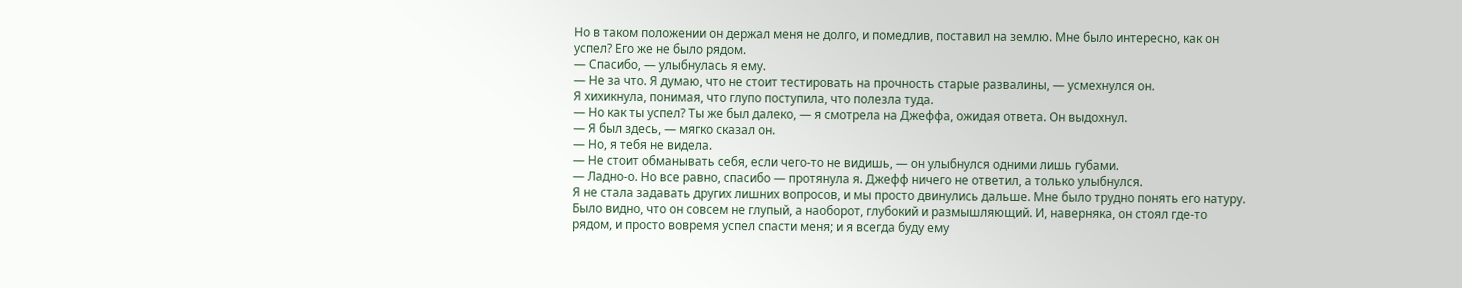Но в таком положении он держал меня не долго, и помедлив, поставил на землю. Мне было интересно, как он успел? Его же не было рядом.
— Спасибо, — улыбнулась я ему.
— Не за что. Я думаю, что не стоит тестировать на прочность старые развалины, — усмехнулся он.
Я хихикнула, понимая, что глупо поступила, что полезла туда.
— Но как ты успел? Ты же был далеко, — я смотрела на Джеффа, ожидая ответа. Он выдохнул.
— Я был здесь, — мягко сказал он.
— Но, я тебя не видела.
— Не стоит обманывать себя, если чего-то не видишь, — он улыбнулся одними лишь губами.
— Ладно-о. Но все равно, спасибо — протянула я. Джефф ничего не ответил, а только улыбнулся.
Я не стала задавать других лишних вопросов, и мы просто двинулись дальше. Мне было трудно понять его натуру. Было видно, что он совсем не глупый, а наоборот, глубокий и размышляющий. И, наверняка, он стоял где-то рядом, и просто вовремя успел спасти меня; и я всегда буду ему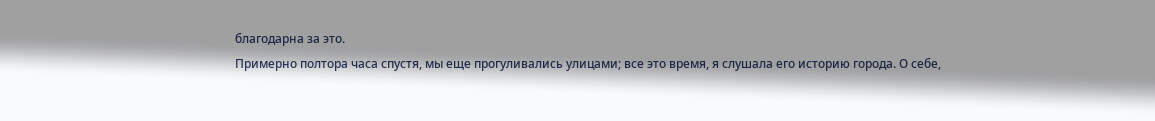благодарна за это.
Примерно полтора часа спустя, мы еще прогуливались улицами; все это время, я слушала его историю города. О себе,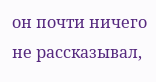он почти ничего не рассказывал,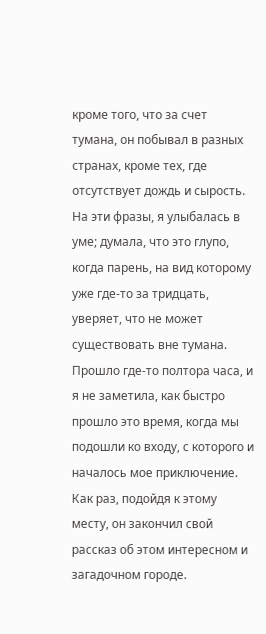кроме того, что за счет тумана, он побывал в разных странах, кроме тех, где отсутствует дождь и сырость. На эти фразы, я улыбалась в уме; думала, что это глупо, когда парень, на вид которому уже где-то за тридцать, уверяет, что не может существовать вне тумана.
Прошло где-то полтора часа, и я не заметила, как быстро прошло это время, когда мы подошли ко входу, с которого и началось мое приключение. Как раз, подойдя к этому месту, он закончил свой рассказ об этом интересном и загадочном городе.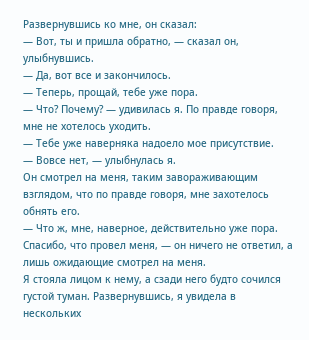Развернувшись ко мне, он сказал:
— Вот, ты и пришла обратно, — сказал он, улыбнувшись.
— Да, вот все и закончилось.
— Теперь, прощай, тебе уже пора.
— Что? Почему? — удивилась я. По правде говоря, мне не хотелось уходить.
— Тебе уже наверняка надоело мое присутствие.
— Вовсе нет, — улыбнулась я.
Он смотрел на меня, таким завораживающим взглядом, что по правде говоря, мне захотелось обнять его.
— Что ж, мне, наверное, действительно уже пора. Спасибо, что провел меня, — он ничего не ответил, а лишь ожидающие смотрел на меня.
Я стояла лицом к нему, а сзади него будто сочился густой туман. Развернувшись, я увидела в нескольких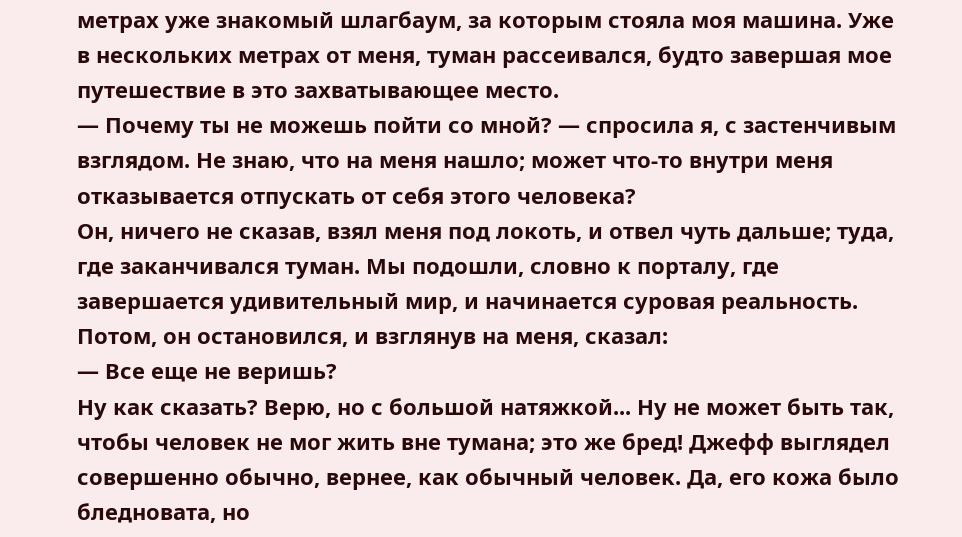метрах уже знакомый шлагбаум, за которым стояла моя машина. Уже в нескольких метрах от меня, туман рассеивался, будто завершая мое путешествие в это захватывающее место.
— Почему ты не можешь пойти со мной? — спросила я, с застенчивым взглядом. Не знаю, что на меня нашло; может что-то внутри меня отказывается отпускать от себя этого человека?
Он, ничего не сказав, взял меня под локоть, и отвел чуть дальше; туда, где заканчивался туман. Мы подошли, словно к порталу, где завершается удивительный мир, и начинается суровая реальность. Потом, он остановился, и взглянув на меня, сказал:
— Все еще не веришь?
Ну как сказать? Верю, но с большой натяжкой... Ну не может быть так, чтобы человек не мог жить вне тумана; это же бред! Джефф выглядел совершенно обычно, вернее, как обычный человек. Да, его кожа было бледновата, но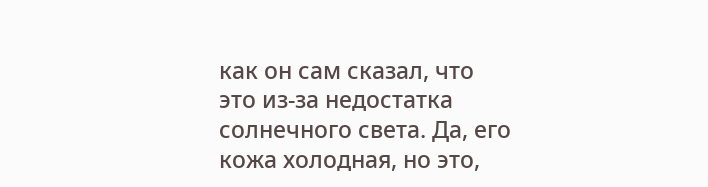как он сам сказал, что это из-за недостатка солнечного света. Да, его кожа холодная, но это,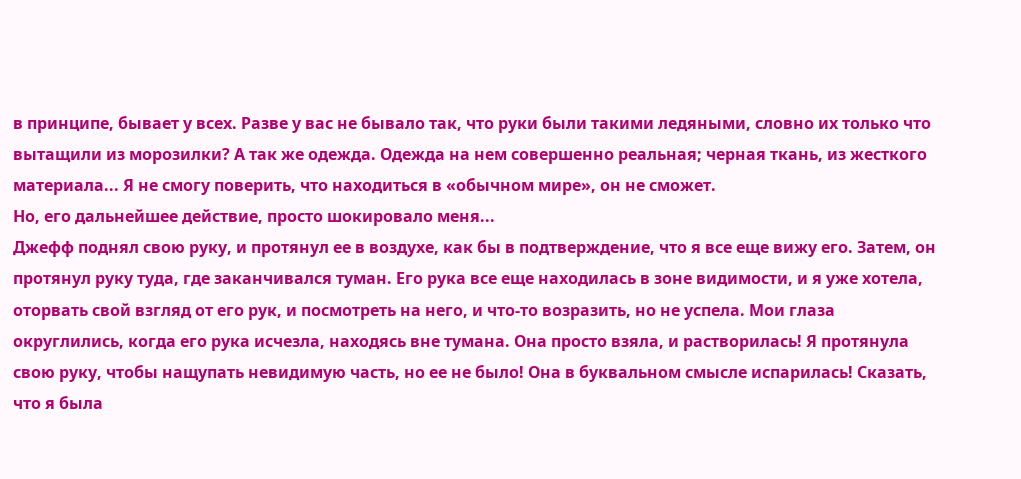в принципе, бывает у всех. Разве у вас не бывало так, что руки были такими ледяными, словно их только что вытащили из морозилки? А так же одежда. Одежда на нем совершенно реальная; черная ткань, из жесткого материала... Я не смогу поверить, что находиться в «обычном мире», он не сможет.
Но, его дальнейшее действие, просто шокировало меня...
Джефф поднял свою руку, и протянул ее в воздухе, как бы в подтверждение, что я все еще вижу его. Затем, он протянул руку туда, где заканчивался туман. Его рука все еще находилась в зоне видимости, и я уже хотела, оторвать свой взгляд от его рук, и посмотреть на него, и что-то возразить, но не успела. Мои глаза округлились, когда его рука исчезла, находясь вне тумана. Она просто взяла, и растворилась! Я протянула свою руку, чтобы нащупать невидимую часть, но ее не было! Она в буквальном смысле испарилась! Сказать, что я была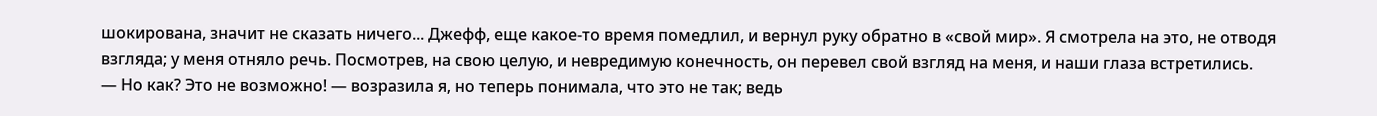шокирована, значит не сказать ничего... Джефф, еще какое-то время помедлил, и вернул руку обратно в «свой мир». Я смотрела на это, не отводя взгляда; у меня отняло речь. Посмотрев, на свою целую, и невредимую конечность, он перевел свой взгляд на меня, и наши глаза встретились.
— Но как? Это не возможно! — возразила я, но теперь понимала, что это не так; ведь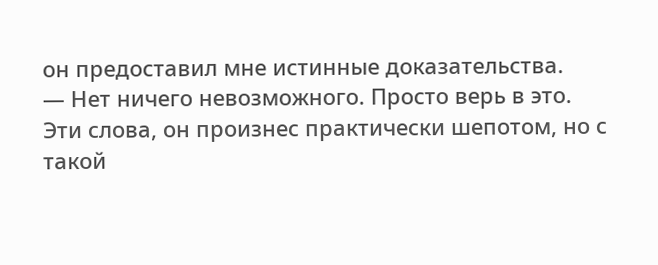он предоставил мне истинные доказательства.
— Нет ничего невозможного. Просто верь в это.
Эти слова, он произнес практически шепотом, но с такой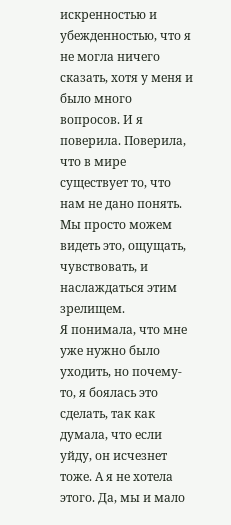искренностью и убежденностью, что я не могла ничего сказать, хотя у меня и было много вопросов. И я поверила. Поверила, что в мире существует то, что нам не дано понять. Мы просто можем видеть это, ощущать, чувствовать, и наслаждаться этим зрелищем.
Я понимала, что мне уже нужно было уходить, но почему-то, я боялась это сделать, так как думала, что если уйду, он исчезнет тоже. А я не хотела этого. Да, мы и мало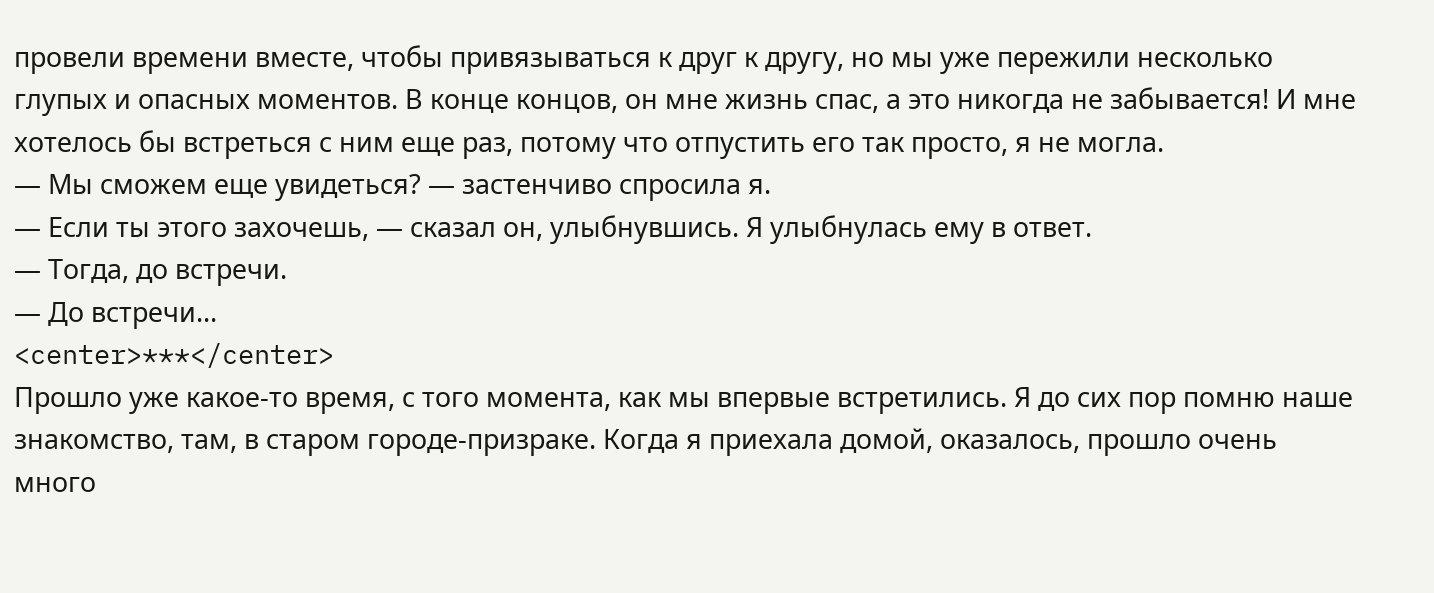провели времени вместе, чтобы привязываться к друг к другу, но мы уже пережили несколько глупых и опасных моментов. В конце концов, он мне жизнь спас, а это никогда не забывается! И мне хотелось бы встреться с ним еще раз, потому что отпустить его так просто, я не могла.
— Мы сможем еще увидеться? — застенчиво спросила я.
— Если ты этого захочешь, — сказал он, улыбнувшись. Я улыбнулась ему в ответ.
— Тогда, до встречи.
— До встречи...
<center>***</center>
Прошло уже какое-то время, с того момента, как мы впервые встретились. Я до сих пор помню наше знакомство, там, в старом городе-призраке. Когда я приехала домой, оказалось, прошло очень много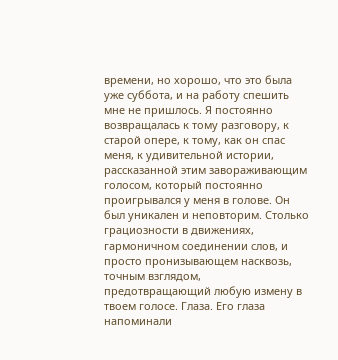времени, но хорошо, что это была уже суббота, и на работу спешить мне не пришлось. Я постоянно возвращалась к тому разговору, к старой опере, к тому, как он спас меня, к удивительной истории, рассказанной этим завораживающим голосом, который постоянно проигрывался у меня в голове. Он был уникален и неповторим. Столько грациозности в движениях, гармоничном соединении слов, и просто пронизывающем насквозь, точным взглядом, предотвращающий любую измену в твоем голосе. Глаза. Его глаза напоминали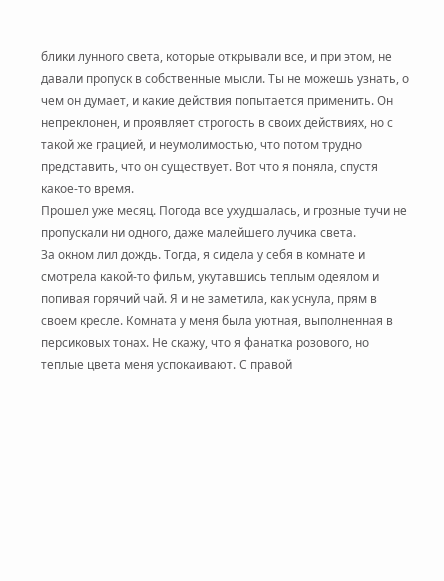блики лунного света, которые открывали все, и при этом, не давали пропуск в собственные мысли. Ты не можешь узнать, о чем он думает, и какие действия попытается применить. Он непреклонен, и проявляет строгость в своих действиях, но с такой же грацией, и неумолимостью, что потом трудно представить, что он существует. Вот что я поняла, спустя какое-то время.
Прошел уже месяц. Погода все ухудшалась, и грозные тучи не пропускали ни одного, даже малейшего лучика света.
За окном лил дождь. Тогда, я сидела у себя в комнате и смотрела какой-то фильм, укутавшись теплым одеялом и попивая горячий чай. Я и не заметила, как уснула, прям в своем кресле. Комната у меня была уютная, выполненная в персиковых тонах. Не скажу, что я фанатка розового, но теплые цвета меня успокаивают. С правой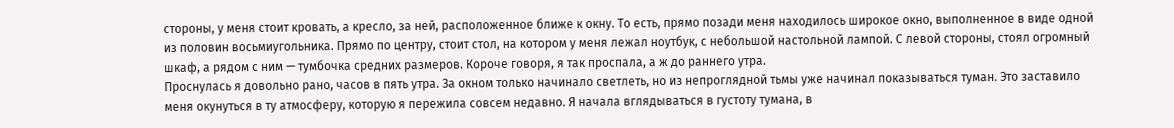стороны, у меня стоит кровать, а кресло, за ней, расположенное ближе к окну. То есть, прямо позади меня находилось широкое окно, выполненное в виде одной из половин восьмиугольника. Прямо по центру, стоит стол, на котором у меня лежал ноутбук, с небольшой настольной лампой. С левой стороны, стоял огромный шкаф, а рядом с ним — тумбочка средних размеров. Короче говоря, я так проспала, а ж до раннего утра.
Проснулась я довольно рано, часов в пять утра. За окном только начинало светлеть, но из непроглядной тьмы уже начинал показываться туман. Это заставило меня окунуться в ту атмосферу, которую я пережила совсем недавно. Я начала вглядываться в густоту тумана, в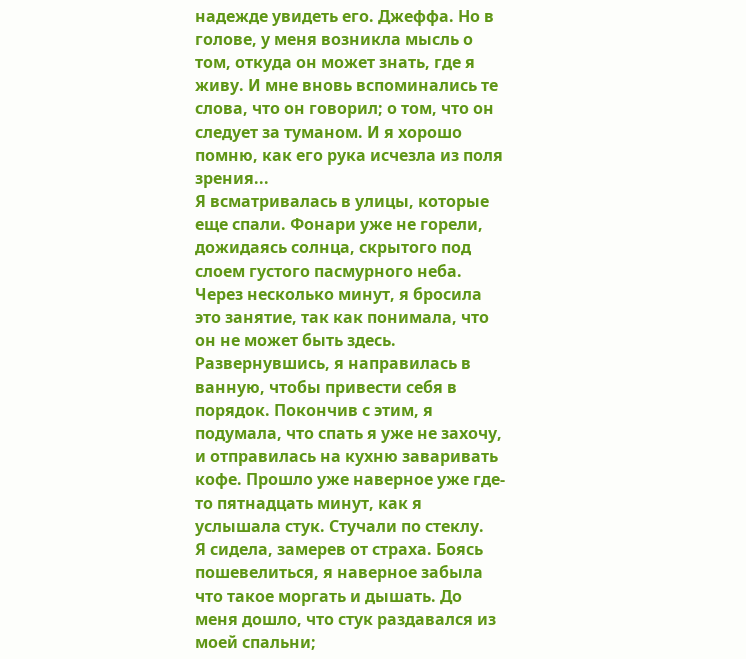надежде увидеть его. Джеффа. Но в голове, у меня возникла мысль о том, откуда он может знать, где я живу. И мне вновь вспоминались те слова, что он говорил; о том, что он следует за туманом. И я хорошо помню, как его рука исчезла из поля зрения...
Я всматривалась в улицы, которые еще спали. Фонари уже не горели, дожидаясь солнца, скрытого под слоем густого пасмурного неба. Через несколько минут, я бросила это занятие, так как понимала, что он не может быть здесь. Развернувшись, я направилась в ванную, чтобы привести себя в порядок. Покончив с этим, я подумала, что спать я уже не захочу, и отправилась на кухню заваривать кофе. Прошло уже наверное уже где-то пятнадцать минут, как я услышала стук. Стучали по стеклу.
Я сидела, замерев от страха. Боясь пошевелиться, я наверное забыла что такое моргать и дышать. До меня дошло, что стук раздавался из моей спальни;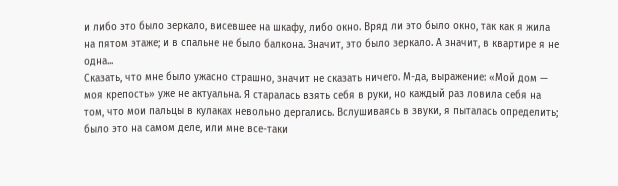и либо это было зеркало, висевшее на шкафу, либо окно. Вряд ли это было окно, так как я жила на пятом этаже; и в спальне не было балкона. Значит, это было зеркало. А значит, в квартире я не одна...
Сказать, что мне было ужасно страшно, значит не сказать ничего. М-да, выражение: «Мой дом — моя крепость» уже не актуальна. Я старалась взять себя в руки, но каждый раз ловила себя на том, что мои пальцы в кулаках невольно дергались. Вслушиваясь в звуки, я пыталась определить; было это на самом деле, или мне все-таки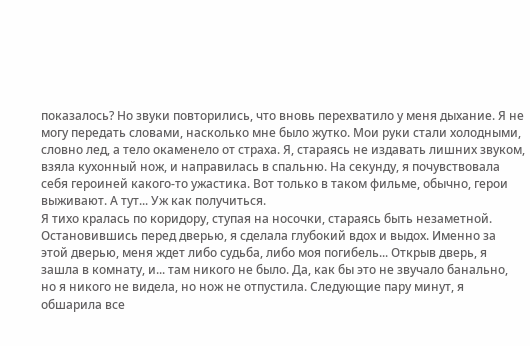показалось? Но звуки повторились, что вновь перехватило у меня дыхание. Я не могу передать словами, насколько мне было жутко. Мои руки стали холодными, словно лед, а тело окаменело от страха. Я, стараясь не издавать лишних звуком, взяла кухонный нож, и направилась в спальню. На секунду, я почувствовала себя героиней какого-то ужастика. Вот только в таком фильме, обычно, герои выживают. А тут... Уж как получиться.
Я тихо кралась по коридору, ступая на носочки, стараясь быть незаметной. Остановившись перед дверью, я сделала глубокий вдох и выдох. Именно за этой дверью, меня ждет либо судьба, либо моя погибель... Открыв дверь, я зашла в комнату, и... там никого не было. Да, как бы это не звучало банально, но я никого не видела, но нож не отпустила. Следующие пару минут, я обшарила все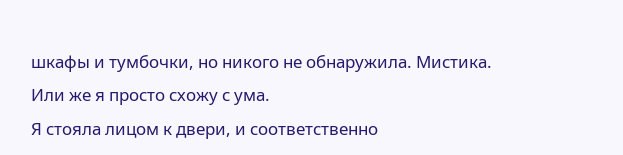шкафы и тумбочки, но никого не обнаружила. Мистика. Или же я просто схожу с ума.
Я стояла лицом к двери, и соответственно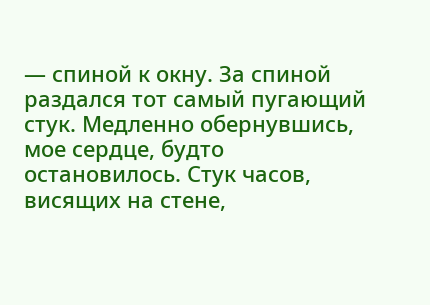— спиной к окну. За спиной раздался тот самый пугающий стук. Медленно обернувшись, мое сердце, будто остановилось. Стук часов, висящих на стене,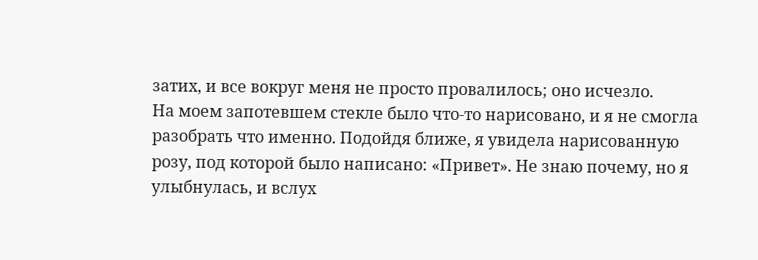затих, и все вокруг меня не просто провалилось; оно исчезло.
На моем запотевшем стекле было что-то нарисовано, и я не смогла разобрать что именно. Подойдя ближе, я увидела нарисованную розу, под которой было написано: «Привет». Не знаю почему, но я улыбнулась, и вслух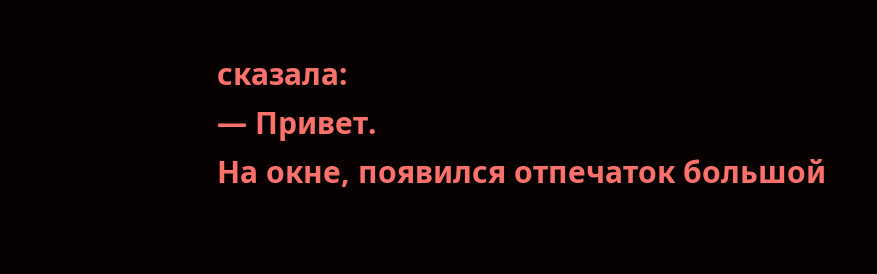сказала:
— Привет.
На окне, появился отпечаток большой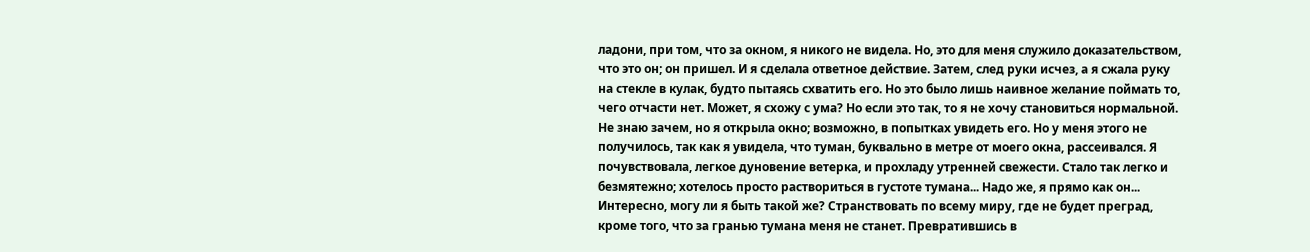ладони, при том, что за окном, я никого не видела. Но, это для меня служило доказательством, что это он; он пришел. И я сделала ответное действие. Затем, след руки исчез, а я сжала руку на стекле в кулак, будто пытаясь схватить его. Но это было лишь наивное желание поймать то, чего отчасти нет. Может, я схожу с ума? Но если это так, то я не хочу становиться нормальной.
Не знаю зачем, но я открыла окно; возможно, в попытках увидеть его. Но у меня этого не получилось, так как я увидела, что туман, буквально в метре от моего окна, рассеивался. Я почувствовала, легкое дуновение ветерка, и прохладу утренней свежести. Стало так легко и безмятежно; хотелось просто раствориться в густоте тумана... Надо же, я прямо как он... Интересно, могу ли я быть такой же? Странствовать по всему миру, где не будет преград, кроме того, что за гранью тумана меня не станет. Превратившись в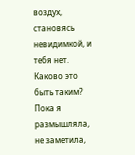воздух, становясь невидимкой, и тебя нет. Каково это быть таким?
Пока я размышляла, не заметила,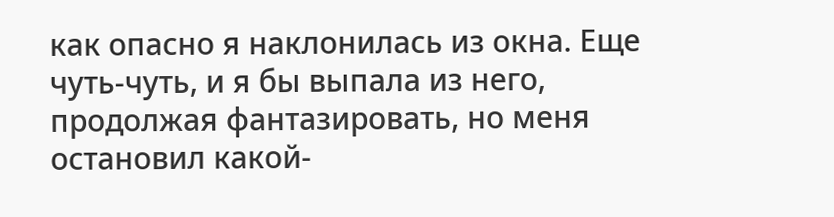как опасно я наклонилась из окна. Еще чуть-чуть, и я бы выпала из него, продолжая фантазировать, но меня остановил какой-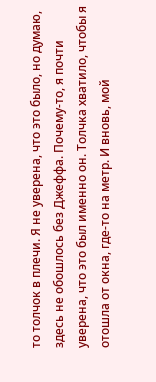то толчок в плечи. Я не уверена, что это было, но думаю, здесь не обошлось без Джеффа. Почему-то, я почти уверена, что это был именно он. Толчка хватило, чтобы я отошла от окна, где-то на метр. И вновь, мой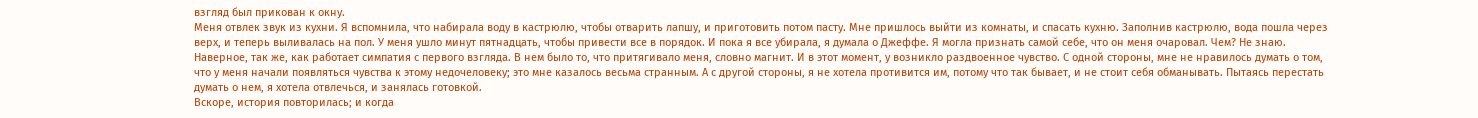взгляд был прикован к окну.
Меня отвлек звук из кухни. Я вспомнила, что набирала воду в кастрюлю, чтобы отварить лапшу, и приготовить потом пасту. Мне пришлось выйти из комнаты, и спасать кухню. Заполнив кастрюлю, вода пошла через верх, и теперь выливалась на пол. У меня ушло минут пятнадцать, чтобы привести все в порядок. И пока я все убирала, я думала о Джеффе. Я могла признать самой себе, что он меня очаровал. Чем? Не знаю. Наверное, так же, как работает симпатия с первого взгляда. В нем было то, что притягивало меня, словно магнит. И в этот момент, у возникло раздвоенное чувство. С одной стороны, мне не нравилось думать о том, что у меня начали появляться чувства к этому недочеловеку; это мне казалось весьма странным. А с другой стороны, я не хотела противится им, потому что так бывает, и не стоит себя обманывать. Пытаясь перестать думать о нем, я хотела отвлечься, и занялась готовкой.
Вскоре, история повторилась; и когда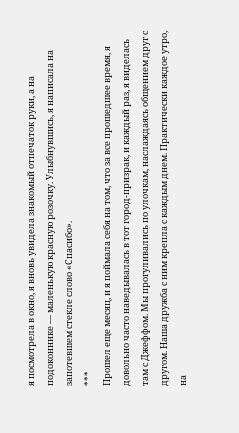я посмотрела в окно, я вновь увидела знакомый отпечаток руки, а на подоконнике — маленькую красную розочку. Улыбнувшись, я написала на запотевшем стекле слово «Спасибо».
***
Прошел еще месяц, и я поймала себя на том, что за все прошедшее время, я довольно часто наведывалась в тот город-призрак, и каждый раз, я виделась там с Джеффом. Мы прогуливались по улочкам, наслаждаясь общением друг с другом. Наша дружба с ним крепла с каждым днем. Практически каждое утро, на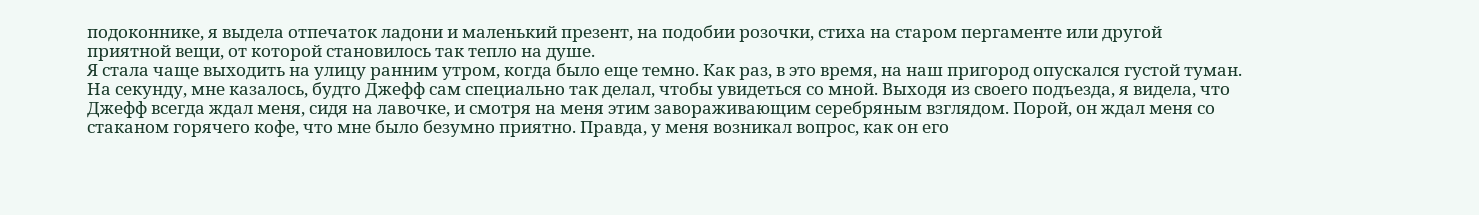подоконнике, я выдела отпечаток ладони и маленький презент, на подобии розочки, стиха на старом пергаменте или другой приятной вещи, от которой становилось так тепло на душе.
Я стала чаще выходить на улицу ранним утром, когда было еще темно. Как раз, в это время, на наш пригород опускался густой туман. На секунду, мне казалось, будто Джефф сам специально так делал, чтобы увидеться со мной. Выходя из своего подъезда, я видела, что Джефф всегда ждал меня, сидя на лавочке, и смотря на меня этим завораживающим серебряным взглядом. Порой, он ждал меня со стаканом горячего кофе, что мне было безумно приятно. Правда, у меня возникал вопрос, как он его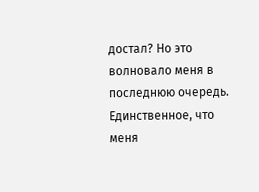достал? Но это волновало меня в последнюю очередь. Единственное, что меня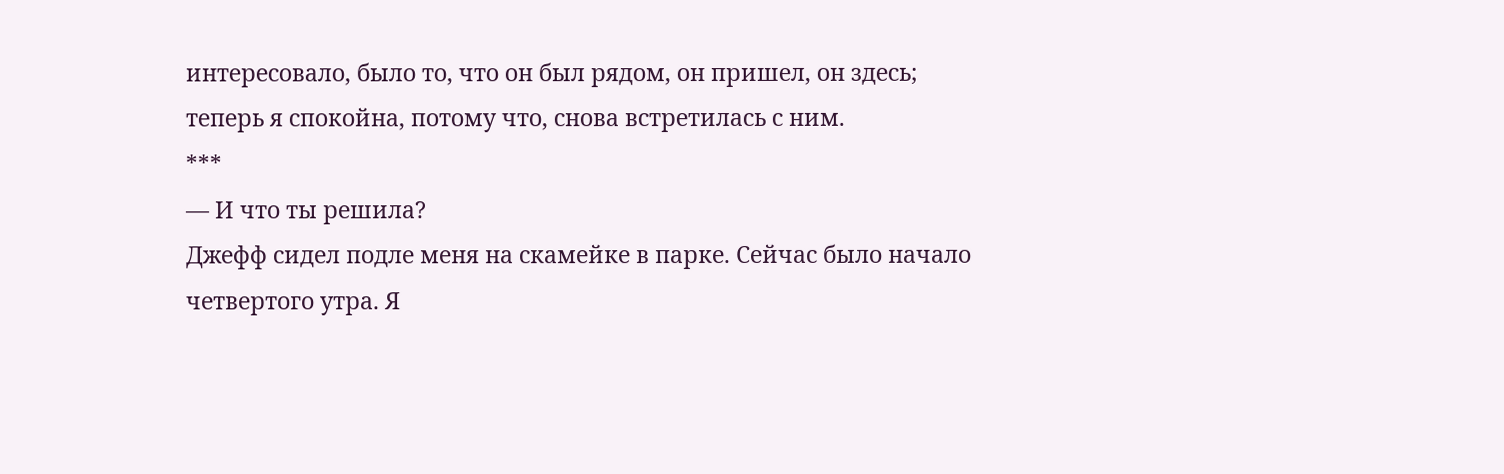интересовало, было то, что он был рядом, он пришел, он здесь; теперь я спокойна, потому что, снова встретилась с ним.
***
— И что ты решила?
Джефф сидел подле меня на скамейке в парке. Сейчас было начало четвертого утра. Я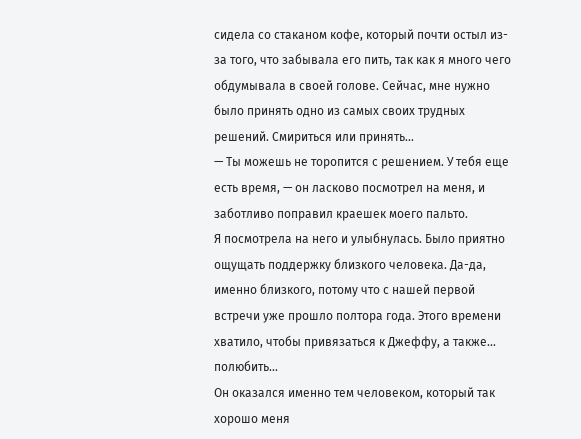сидела со стаканом кофе, который почти остыл из-за того, что забывала его пить, так как я много чего обдумывала в своей голове. Сейчас, мне нужно было принять одно из самых своих трудных решений. Смириться или принять...
— Ты можешь не торопится с решением. У тебя еще есть время, — он ласково посмотрел на меня, и заботливо поправил краешек моего пальто.
Я посмотрела на него и улыбнулась. Было приятно ощущать поддержку близкого человека. Да-да, именно близкого, потому что с нашей первой встречи уже прошло полтора года. Этого времени хватило, чтобы привязаться к Джеффу, а также... полюбить...
Он оказался именно тем человеком, который так хорошо меня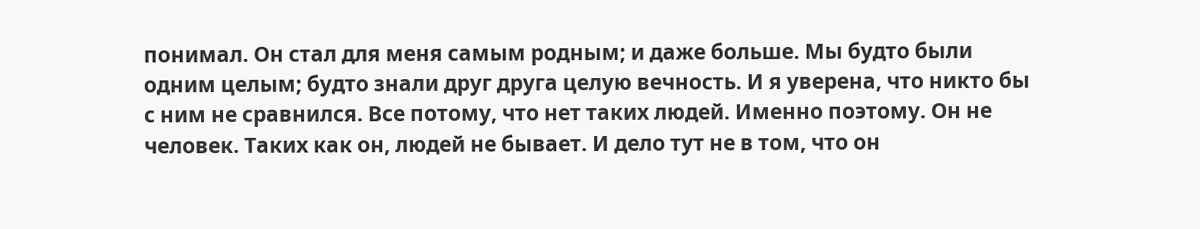понимал. Он стал для меня самым родным; и даже больше. Мы будто были одним целым; будто знали друг друга целую вечность. И я уверена, что никто бы с ним не сравнился. Все потому, что нет таких людей. Именно поэтому. Он не человек. Таких как он, людей не бывает. И дело тут не в том, что он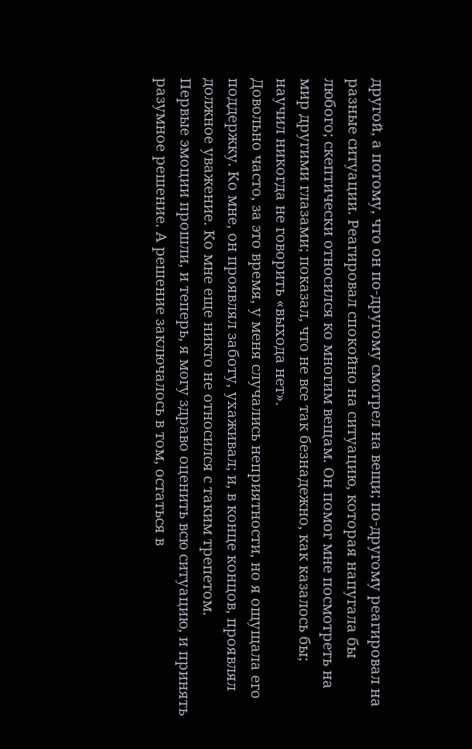другой, а потому, что он по-другому смотрел на вещи; по-другому реагировал на разные ситуации. Реагировал спокойно на ситуацию, которая напугала бы любого; скептически относился ко многим вещам. Он помог мне посмотреть на мир другими глазами; показал, что не все так безнадежно, как казалось бы; научил никогда не говорить «выхода нет».
Довольно часто, за это время, у меня случались неприятности, но я ощущала его поддержку. Ко мне, он проявлял заботу, ухаживал; и, в конце концов, проявлял должное уважение. Ко мне еще никто не относился с таким трепетом.
Первые эмоции прошли, и теперь, я могу здраво оценить всю ситуацию, и принять разумное решение. А решение заключалось в том, остаться в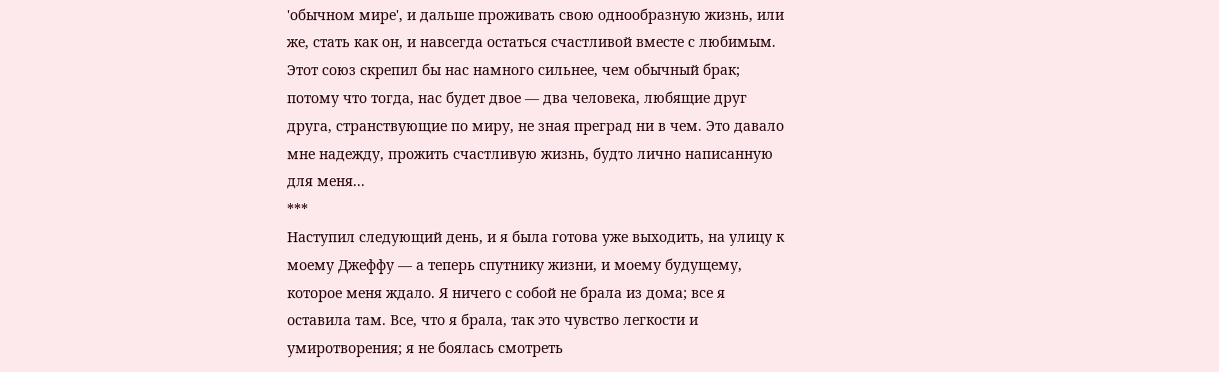'обычном мире', и дальше проживать свою однообразную жизнь, или же, стать как он, и навсегда остаться счастливой вместе с любимым. Этот союз скрепил бы нас намного сильнее, чем обычный брак; потому что тогда, нас будет двое — два человека, любящие друг друга, странствующие по миру, не зная преград ни в чем. Это давало мне надежду, прожить счастливую жизнь, будто лично написанную для меня...
***
Наступил следующий день, и я была готова уже выходить, на улицу к моему Джеффу — а теперь спутнику жизни, и моему будущему, которое меня ждало. Я ничего с собой не брала из дома; все я оставила там. Все, что я брала, так это чувство легкости и умиротворения; я не боялась смотреть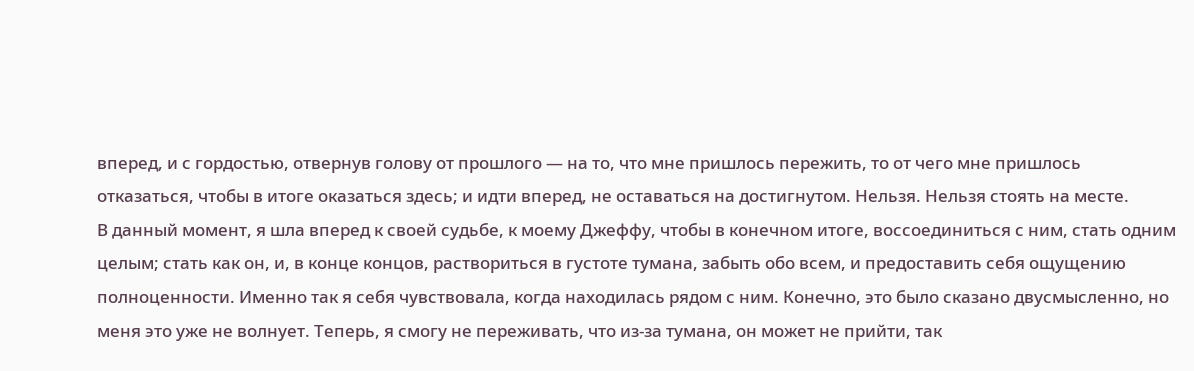вперед, и с гордостью, отвернув голову от прошлого — на то, что мне пришлось пережить, то от чего мне пришлось отказаться, чтобы в итоге оказаться здесь; и идти вперед, не оставаться на достигнутом. Нельзя. Нельзя стоять на месте.
В данный момент, я шла вперед к своей судьбе, к моему Джеффу, чтобы в конечном итоге, воссоединиться с ним, стать одним целым; стать как он, и, в конце концов, раствориться в густоте тумана, забыть обо всем, и предоставить себя ощущению полноценности. Именно так я себя чувствовала, когда находилась рядом с ним. Конечно, это было сказано двусмысленно, но меня это уже не волнует. Теперь, я смогу не переживать, что из-за тумана, он может не прийти, так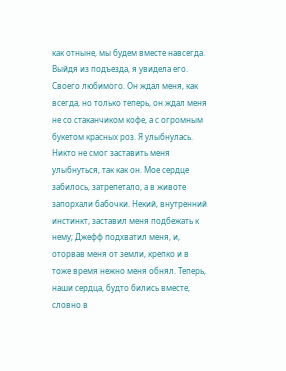как отныне, мы будем вместе навсегда.
Выйдя из подъезда, я увидела его. Своего любимого. Он ждал меня, как всегда, но только теперь, он ждал меня не со стаканчиком кофе, а с огромным букетом красных роз. Я улыбнулась. Никто не смог заставить меня улыбнуться, так как он. Мое сердце забилось, затрепетало, а в животе запорхали бабочки. Некий, внутренний инстинкт, заставил меня подбежать к нему; Джефф подхватил меня, и, оторвав меня от земли, крепко и в тоже время нежно меня обнял. Теперь, наши сердца, будто бились вместе, словно в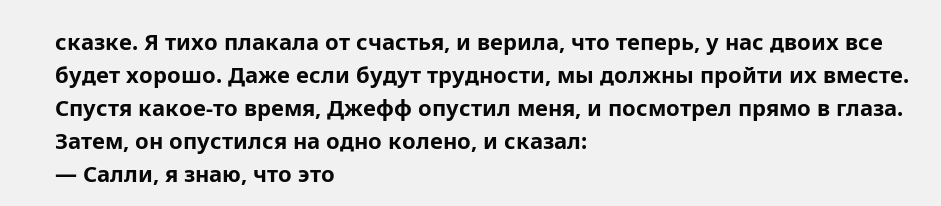сказке. Я тихо плакала от счастья, и верила, что теперь, у нас двоих все будет хорошо. Даже если будут трудности, мы должны пройти их вместе.
Спустя какое-то время, Джефф опустил меня, и посмотрел прямо в глаза. Затем, он опустился на одно колено, и сказал:
— Салли, я знаю, что это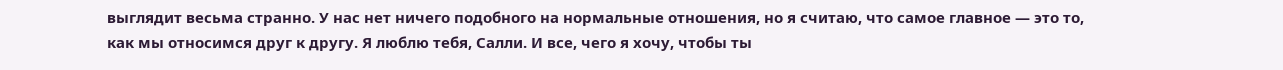выглядит весьма странно. У нас нет ничего подобного на нормальные отношения, но я считаю, что самое главное — это то, как мы относимся друг к другу. Я люблю тебя, Салли. И все, чего я хочу, чтобы ты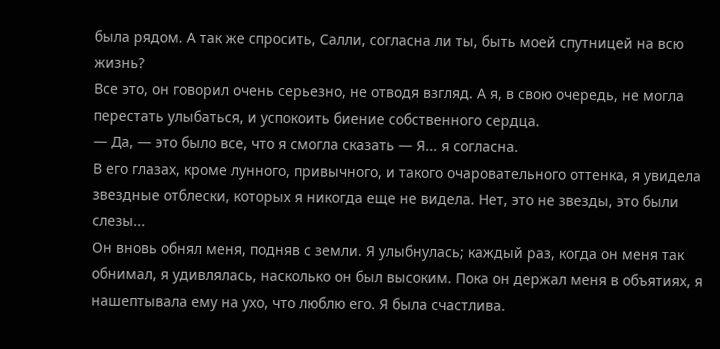была рядом. А так же спросить, Салли, согласна ли ты, быть моей спутницей на всю жизнь?
Все это, он говорил очень серьезно, не отводя взгляд. А я, в свою очередь, не могла перестать улыбаться, и успокоить биение собственного сердца.
— Да, — это было все, что я смогла сказать — Я... я согласна.
В его глазах, кроме лунного, привычного, и такого очаровательного оттенка, я увидела звездные отблески, которых я никогда еще не видела. Нет, это не звезды, это были слезы...
Он вновь обнял меня, подняв с земли. Я улыбнулась; каждый раз, когда он меня так обнимал, я удивлялась, насколько он был высоким. Пока он держал меня в объятиях, я нашептывала ему на ухо, что люблю его. Я была счастлива.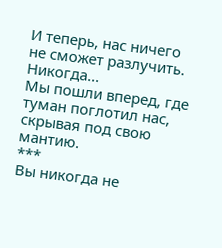И теперь, нас ничего не сможет разлучить. Никогда...
Мы пошли вперед, где туман поглотил нас, скрывая под свою мантию.
***
Вы никогда не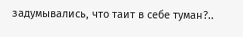задумывались, что таит в себе туман?..